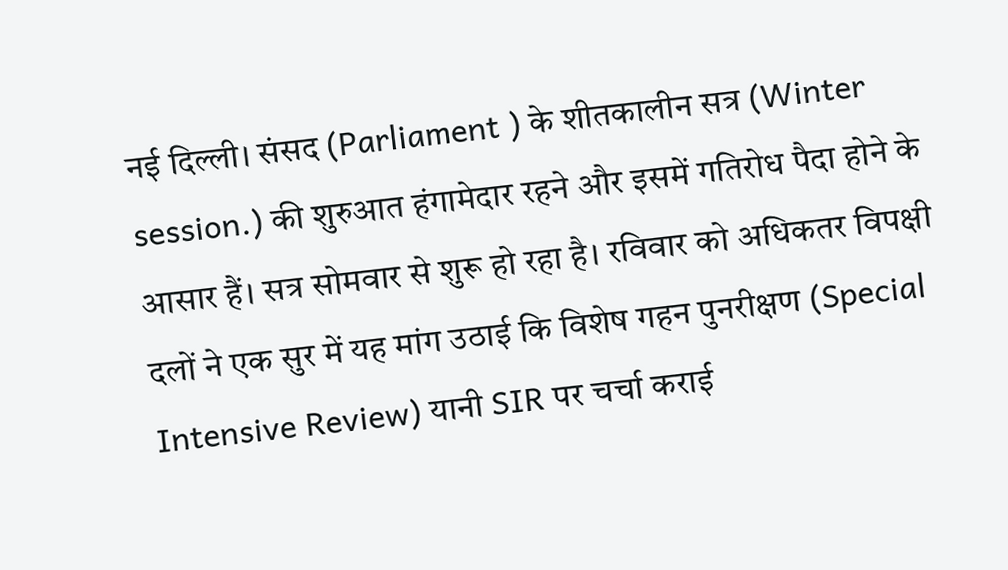नई दिल्ली। संसद (Parliament ) के शीतकालीन सत्र (Winter session.) की शुरुआत हंगामेदार रहने और इसमें गतिरोध पैदा होने के आसार हैं। सत्र सोमवार से शुरू हो रहा है। रविवार को अधिकतर विपक्षी दलों ने एक सुर में यह मांग उठाई कि विशेष गहन पुनरीक्षण (Special Intensive Review) यानी SIR पर चर्चा कराई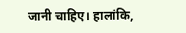जानी चाहिए। हालांकि,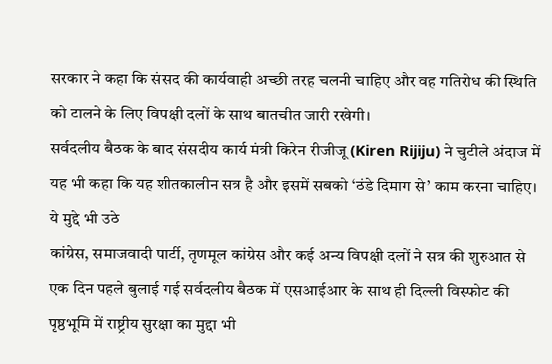सरकार ने कहा कि संसद की कार्यवाही अच्छी तरह चलनी चाहिए और वह गतिरोध की स्थिति को टालने के लिए विपक्षी दलों के साथ बातचीत जारी रखेगी।
सर्वदलीय बैठक के बाद संसदीय कार्य मंत्री किरेन रीजीजू (Kiren Rijiju) ने चुटीले अंदाज में यह भी कहा कि यह शीतकालीन सत्र है और इसमें सबको ‘ठंडे दिमाग से’ काम करना चाहिए।
ये मुद्दे भी उठे
कांग्रेस, समाजवादी पार्टी, तृणमूल कांग्रेस और कई अन्य विपक्षी दलों ने सत्र की शुरुआत से एक दिन पहले बुलाई गई सर्वदलीय बैठक में एसआईआर के साथ ही दिल्ली विस्फोट की पृष्ठभूमि में राष्ट्रीय सुरक्षा का मुद्दा भी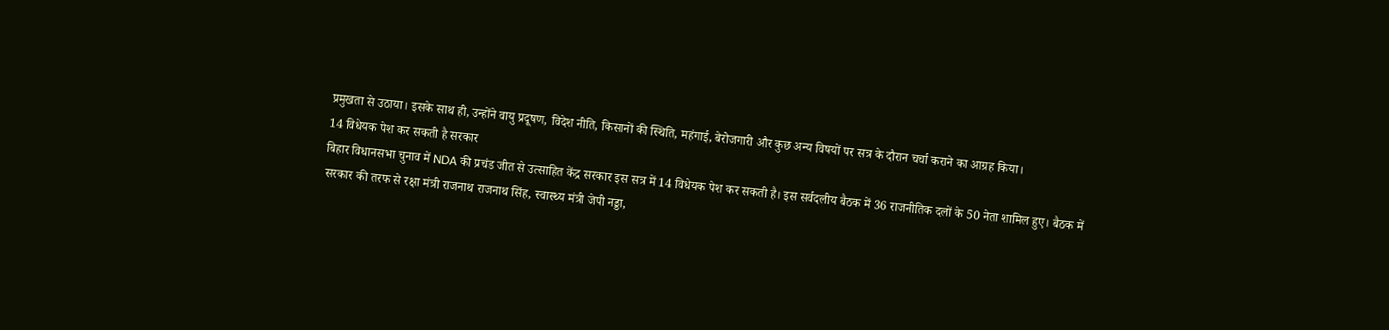प्रमुखता से उठाया। इसके साथ ही, उन्होंने वायु प्रदूषण, विदेश नीति, किसानों की स्थिति, महंगाई, बेरोजगारी और कुछ अन्य विषयों पर सत्र के दौरान चर्चा कराने का आग्रह किया।
14 विधेयक पेश कर सकती है सरकार
बिहार विधानसभा चुनाव में NDA की प्रचंड जीत से उत्साहित केंद्र सरकार इस सत्र में 14 विधेयक पेश कर सकती है। इस सर्वदलीय बैठक में 36 राजनीतिक दलों के 50 नेता शामिल हुए। बैठक में सरकार की तरफ से रक्षा मंत्री राजनाथ राजनाथ सिंह, स्वास्थ्य मंत्री जेपी नड्डा,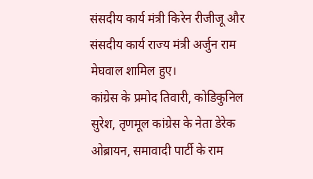संसदीय कार्य मंत्री किरेन रीजीजू और संसदीय कार्य राज्य मंत्री अर्जुन राम मेघवाल शामिल हुए।
कांग्रेस के प्रमोद तिवारी, कोडिकुनिल सुरेश, तृणमूल कांग्रेस के नेता डेरेक ओब्रायन, समावादी पार्टी के राम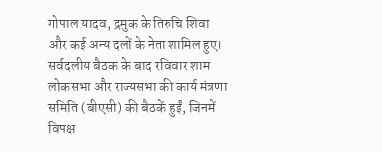गोपाल यादव, द्रमुक के तिरुचि शिवा और कई अन्य दलों के नेता शामिल हुए।
सर्वदलीय बैठक के बाद रविवार शाम लोकसभा और राज्यसभा की कार्य मंत्रणा समिति (बीएसी) की बैठकें हुईं, जिनमें विपक्ष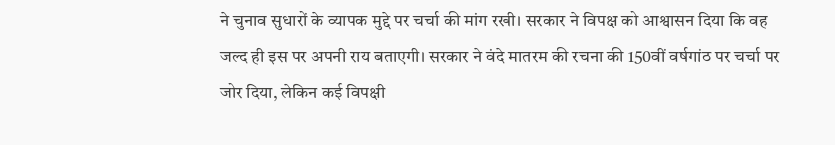ने चुनाव सुधारों के व्यापक मुद्दे पर चर्चा की मांग रखी। सरकार ने विपक्ष को आश्वासन दिया कि वह जल्द ही इस पर अपनी राय बताएगी। सरकार ने वंदे मातरम की रचना की 150वीं वर्षगांठ पर चर्चा पर जोर दिया, लेकिन कई विपक्षी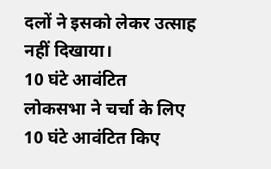दलों ने इसको लेकर उत्साह नहीं दिखाया।
10 घंटे आवंटित
लोकसभा ने चर्चा के लिए 10 घंटे आवंटित किए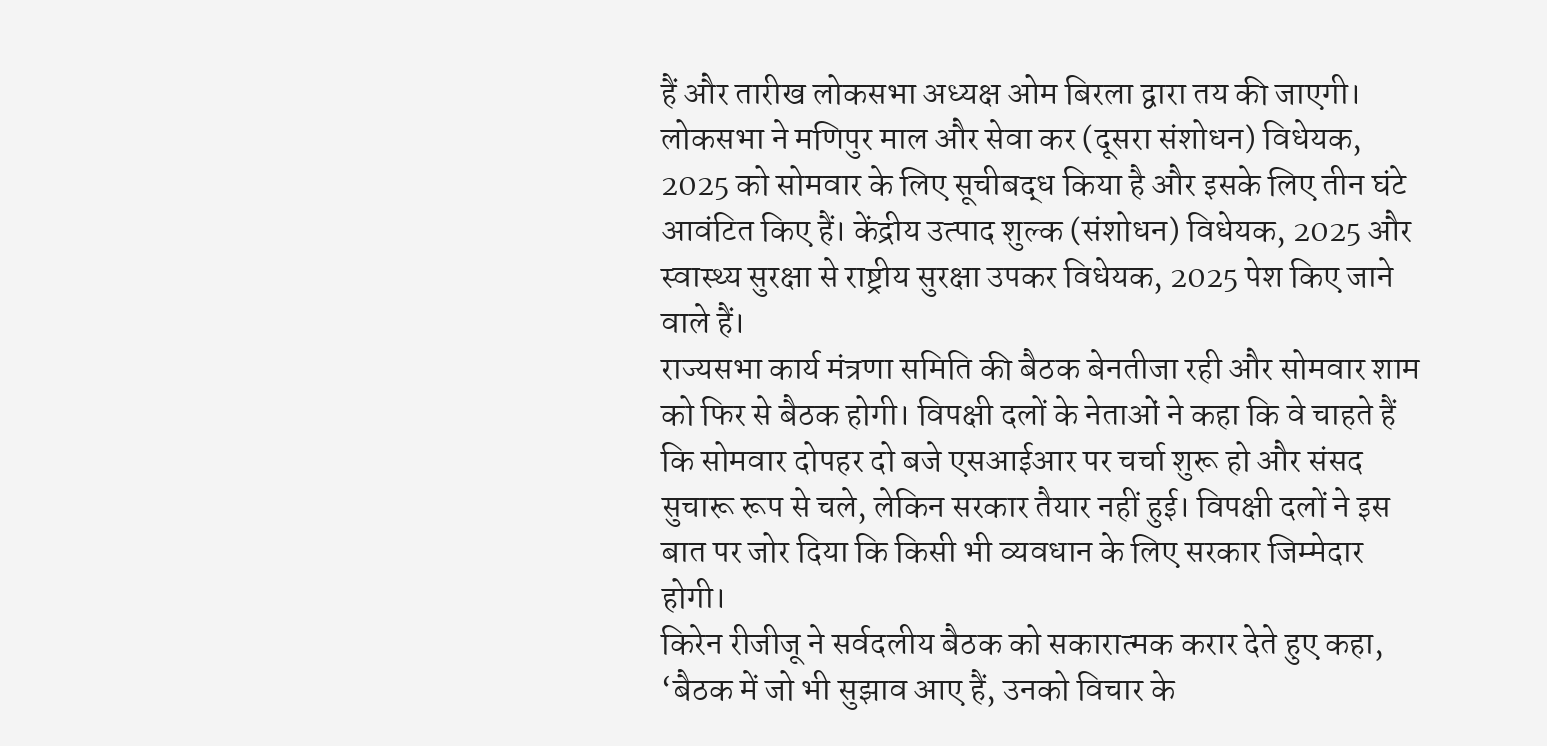हैं और तारीख लोकसभा अध्यक्ष ओम बिरला द्वारा तय की जाएगी। लोकसभा ने मणिपुर माल और सेवा कर (दूसरा संशोधन) विधेयक, 2025 को सोमवार के लिए सूचीबद्ध किया है और इसके लिए तीन घंटे आवंटित किए हैं। केंद्रीय उत्पाद शुल्क (संशोधन) विधेयक, 2025 और स्वास्थ्य सुरक्षा से राष्ट्रीय सुरक्षा उपकर विधेयक, 2025 पेश किए जाने वाले हैं।
राज्यसभा कार्य मंत्रणा समिति की बैठक बेनतीजा रही और सोमवार शाम को फिर से बैठक होगी। विपक्षी दलों के नेताओं ने कहा कि वे चाहते हैं कि सोमवार दोपहर दो बजे एसआईआर पर चर्चा शुरू हो और संसद सुचारू रूप से चले, लेकिन सरकार तैयार नहीं हुई। विपक्षी दलों ने इस बात पर जोर दिया कि किसी भी व्यवधान के लिए सरकार जिम्मेदार होगी।
किरेन रीजीजू ने सर्वदलीय बैठक को सकारात्मक करार देते हुए कहा, ‘बैठक में जो भी सुझाव आए हैं, उनको विचार के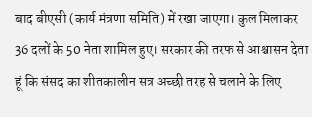बाद बीएसी (कार्य मंत्रणा समिति) में रखा जाएगा। कुल मिलाकर 36 दलों के 50 नेता शामिल हुए। सरकार की तरफ से आश्चासन देता हूं कि संसद का शीतकालीन सत्र अच्छी तरह से चलाने के लिए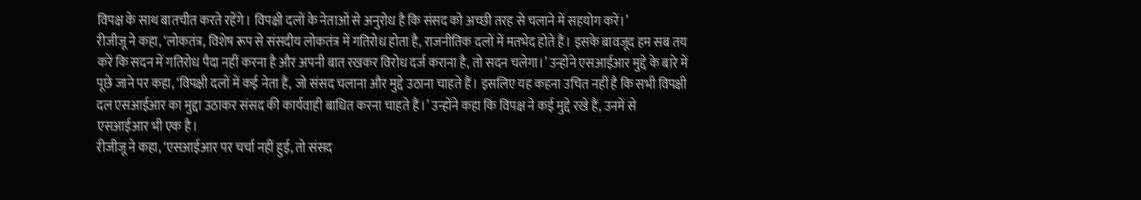विपक्ष के साथ बातचीत करते रहेंगे। विपक्षी दलों के नेताओं से अनुरोध है कि संसद को अच्छी तरह से चलाने में सहयोग करें।’
रीजीजू ने कहा, ‘लोकतंत्र, विशेष रूप से संसदीय लोकतंत्र में गतिरोध होता है, राजनीतिक दलों में मतभेद होते हैं। इसके बावजूद हम सब तय करें कि सदन में गतिरोध पैदा नहीं करना है और अपनी बात रखकर विरोध दर्ज कराना है, तो सदन चलेगा।’ उन्होंने एसआईआर मुद्दे के बारे में पूछे जाने पर कहा, ‘विपक्षी दलों में कई नेता हैं, जो संसद चलाना और मुद्दे उठाना चाहते हैं। इसलिए यह कहना उचित नहीं है कि सभी विपक्षी दल एसआईआर का मुद्दा उठाकर संसद की कार्यवाही बाधित करना चाहते हैं।’ उन्होंने कहा कि विपक्ष ने कई मुद्दे रखे हैं, उनमें से एसआईआर भी एक है।
रीजीजू ने कहा, ‘एसआईआर पर चर्चा नहीं हुई, तो संसद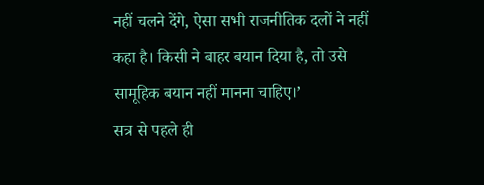नहीं चलने देंगे, ऐसा सभी राजनीतिक दलों ने नहीं कहा है। किसी ने बाहर बयान दिया है, तो उसे सामूहिक बयान नहीं मानना चाहिए।’
सत्र से पहले ही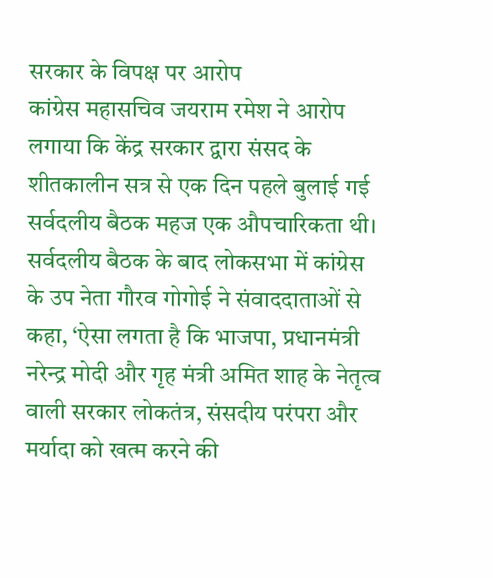सरकार के विपक्ष पर आरोप
कांग्रेस महासचिव जयराम रमेश ने आरोप लगाया कि केंद्र सरकार द्वारा संसद के शीतकालीन सत्र से एक दिन पहले बुलाई गई सर्वदलीय बैठक महज एक औपचारिकता थी। सर्वदलीय बैठक के बाद लोकसभा में कांग्रेस के उप नेता गौरव गोगोई ने संवाददाताओं से कहा, ‘ऐसा लगता है कि भाजपा, प्रधानमंत्री नरेन्द्र मोदी और गृह मंत्री अमित शाह के नेतृत्व वाली सरकार लोकतंत्र, संसदीय परंपरा और मर्यादा को खत्म करने की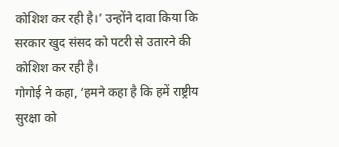कोशिश कर रही है।’ उन्होंने दावा किया कि सरकार खुद संसद को पटरी से उतारने की कोशिश कर रही है।
गोगोई ने कहा, ‘हमने कहा है कि हमें राष्ट्रीय सुरक्षा को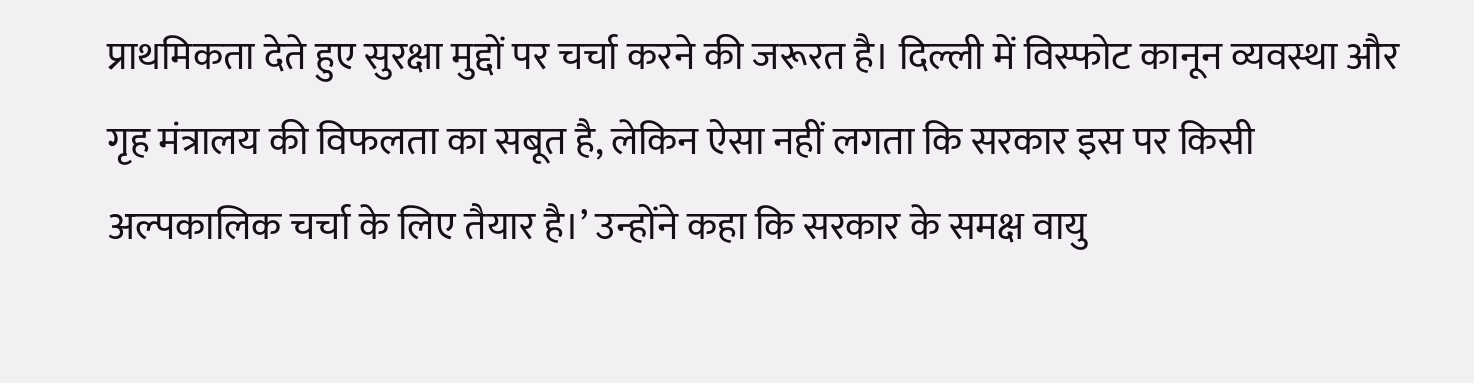प्राथमिकता देते हुए सुरक्षा मुद्दों पर चर्चा करने की जरूरत है। दिल्ली में विस्फोट कानून व्यवस्था और गृह मंत्रालय की विफलता का सबूत है, लेकिन ऐसा नहीं लगता कि सरकार इस पर किसी अल्पकालिक चर्चा के लिए तैयार है।’ उन्होंने कहा कि सरकार के समक्ष वायु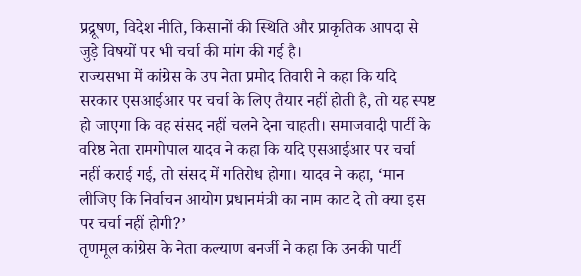प्रद्रूषण, विदेश नीति, किसानों की स्थिति और प्राकृतिक आपदा से जुड़े विषयों पर भी चर्चा की मांग की गई है।
राज्यसभा में कांग्रेस के उप नेता प्रमोद तिवारी ने कहा कि यदि सरकार एसआईआर पर चर्चा के लिए तैयार नहीं होती है, तो यह स्पष्ट हो जाएगा कि वह संसद नहीं चलने देना चाहती। समाजवादी पार्टी के वरिष्ठ नेता रामगोपाल यादव ने कहा कि यदि एसआईआर पर चर्चा नहीं कराई गई, तो संसद में गतिरोध होगा। यादव ने कहा, ‘मान लीजिए कि निर्वाचन आयोग प्रधानमंत्री का नाम काट दे तो क्या इस पर चर्चा नहीं होगी?’
तृणमूल कांग्रेस के नेता कल्याण बनर्जी ने कहा कि उनकी पार्टी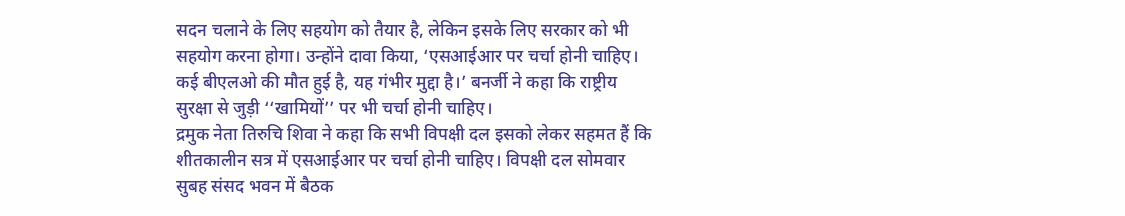सदन चलाने के लिए सहयोग को तैयार है, लेकिन इसके लिए सरकार को भी सहयोग करना होगा। उन्होंने दावा किया, ‘एसआईआर पर चर्चा होनी चाहिए। कई बीएलओ की मौत हुई है, यह गंभीर मुद्दा है।’ बनर्जी ने कहा कि राष्ट्रीय सुरक्षा से जुड़ी ‘‘खामियों’’ पर भी चर्चा होनी चाहिए।
द्रमुक नेता तिरुचि शिवा ने कहा कि सभी विपक्षी दल इसको लेकर सहमत हैं कि शीतकालीन सत्र में एसआईआर पर चर्चा होनी चाहिए। विपक्षी दल सोमवार सुबह संसद भवन में बैठक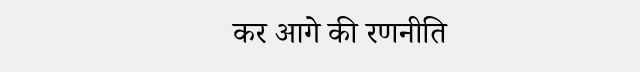कर आगे की रणनीति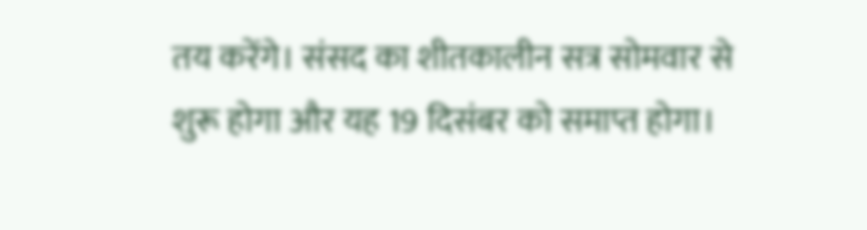तय करेंगे। संसद का शीतकालीन सत्र सोमवार से शुरू होगा और यह 19 दिसंबर को समाप्त होगा।